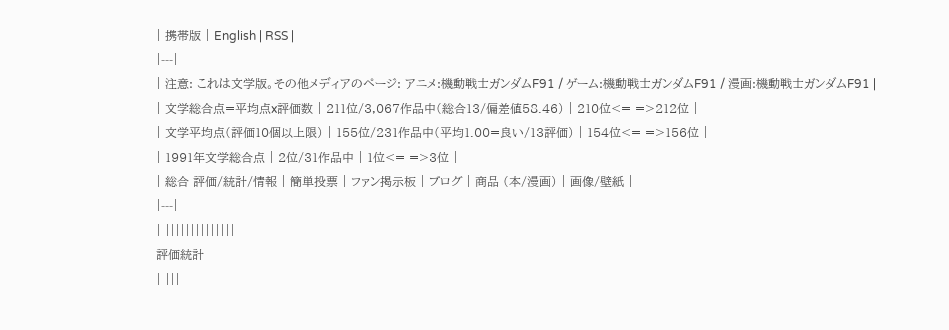| 携帯版 | English | RSS |
|---|
| 注意: これは文学版。その他メディアのページ: アニメ:機動戦士ガンダムF91 / ゲーム:機動戦士ガンダムF91 / 漫画:機動戦士ガンダムF91 |
| 文学総合点=平均点x評価数 | 211位/3,067作品中(総合13/偏差値58.46) | 210位<= =>212位 |
| 文学平均点(評価10個以上限) | 155位/231作品中(平均1.00=良い/13評価) | 154位<= =>156位 |
| 1991年文学総合点 | 2位/31作品中 | 1位<= =>3位 |
| 総合 評価/統計/情報 | 簡単投票 | ファン掲示板 | ブログ | 商品 (本/漫画) | 画像/壁紙 |
|---|
| ||||||||||||||
評価統計
| |||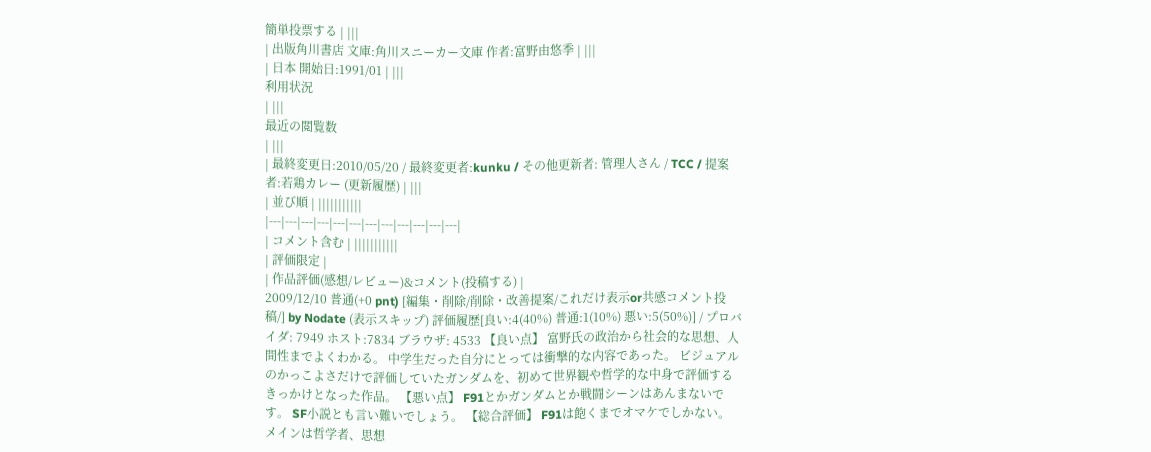簡単投票する | |||
| 出版角川書店 文庫:角川スニーカー文庫 作者:富野由悠季 | |||
| 日本 開始日:1991/01 | |||
利用状況
| |||
最近の閲覧数
| |||
| 最終変更日:2010/05/20 / 最終変更者:kunku / その他更新者: 管理人さん / TCC / 提案者:若鶏カレー (更新履歴) | |||
| 並び順 | |||||||||||
|---|---|---|---|---|---|---|---|---|---|---|---|
| コメント含む | |||||||||||
| 評価限定 |
| 作品評価(感想/レビュー)&コメント(投稿する) |
2009/12/10 普通(+0 pnt) [編集・削除/削除・改善提案/これだけ表示or共感コメント投稿/] by Nodate (表示スキップ) 評価履歴[良い:4(40%) 普通:1(10%) 悪い:5(50%)] / プロバイダ: 7949 ホスト:7834 ブラウザ: 4533 【良い点】 富野氏の政治から社会的な思想、人間性までよくわかる。 中学生だった自分にとっては衝撃的な内容であった。 ビジュアルのかっこよさだけで評価していたガンダムを、初めて世界観や哲学的な中身で評価するきっかけとなった作品。 【悪い点】 F91とかガンダムとか戦闘シーンはあんまないです。 SF小説とも言い難いでしょう。 【総合評価】 F91は飽くまでオマケでしかない。 メインは哲学者、思想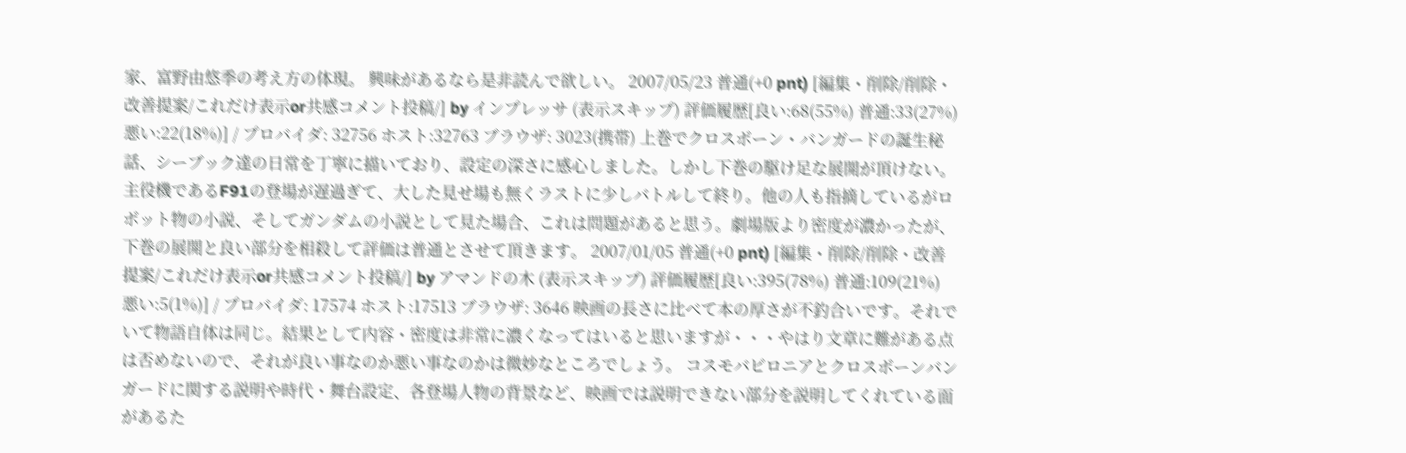家、富野由悠季の考え方の体現。 興味があるなら是非読んで欲しい。 2007/05/23 普通(+0 pnt) [編集・削除/削除・改善提案/これだけ表示or共感コメント投稿/] by インプレッサ (表示スキップ) 評価履歴[良い:68(55%) 普通:33(27%) 悪い:22(18%)] / プロバイダ: 32756 ホスト:32763 ブラウザ: 3023(携帯) 上巻でクロスボーン・バンガードの誕生秘話、シーブック達の日常を丁寧に描いており、設定の深さに感心しました。しかし下巻の駆け足な展開が頂けない。主役機であるF91の登場が遅過ぎて、大した見せ場も無くラストに少しバトルして終り。他の人も指摘しているがロボット物の小説、そしてガンダムの小説として見た場合、これは問題があると思う。劇場版より密度が濃かったが、下巻の展開と良い部分を相殺して評価は普通とさせて頂きます。 2007/01/05 普通(+0 pnt) [編集・削除/削除・改善提案/これだけ表示or共感コメント投稿/] by アマンドの木 (表示スキップ) 評価履歴[良い:395(78%) 普通:109(21%) 悪い:5(1%)] / プロバイダ: 17574 ホスト:17513 ブラウザ: 3646 映画の長さに比べて本の厚さが不釣合いです。それでいて物語自体は同じ。結果として内容・密度は非常に濃くなってはいると思いますが・・・やはり文章に難がある点は否めないので、それが良い事なのか悪い事なのかは微妙なところでしょう。 コスモバビロニアとクロスボーンバンガードに関する説明や時代・舞台設定、各登場人物の背景など、映画では説明できない部分を説明してくれている面があるた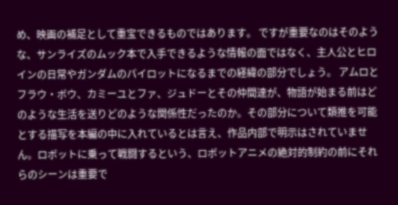め、映画の補足として重宝できるものではあります。 ですが重要なのはそのような、サンライズのムック本で入手できるような情報の面ではなく、主人公とヒロインの日常やガンダムのパイロットになるまでの経緯の部分でしょう。 アムロとフラウ・ボウ、カミーユとファ、ジュドーとその仲間達が、物語が始まる前はどのような生活を送りどのような関係性だったのか。その部分について類推を可能とする描写を本編の中に入れているとは言え、作品内部で明示はされていません。ロボットに乗って戦闘するという、ロボットアニメの絶対的制約の前にそれらのシーンは重要で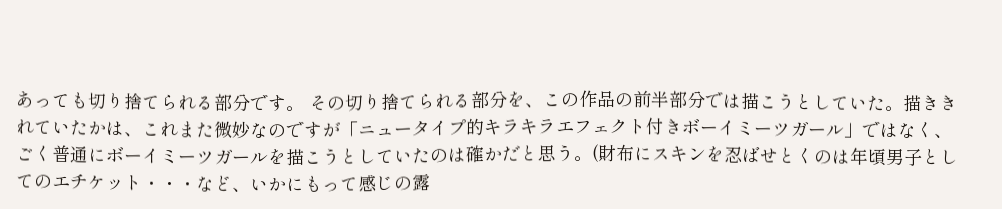あっても切り捨てられる部分です。 その切り捨てられる部分を、この作品の前半部分では描こうとしていた。描ききれていたかは、これまた微妙なのですが「ニュータイプ的キラキラエフェクト付きボーイミーツガール」ではなく、ごく普通にボーイミーツガールを描こうとしていたのは確かだと思う。(財布にスキンを忍ばせとくのは年頃男子としてのエチケット・・・など、いかにもって感じの露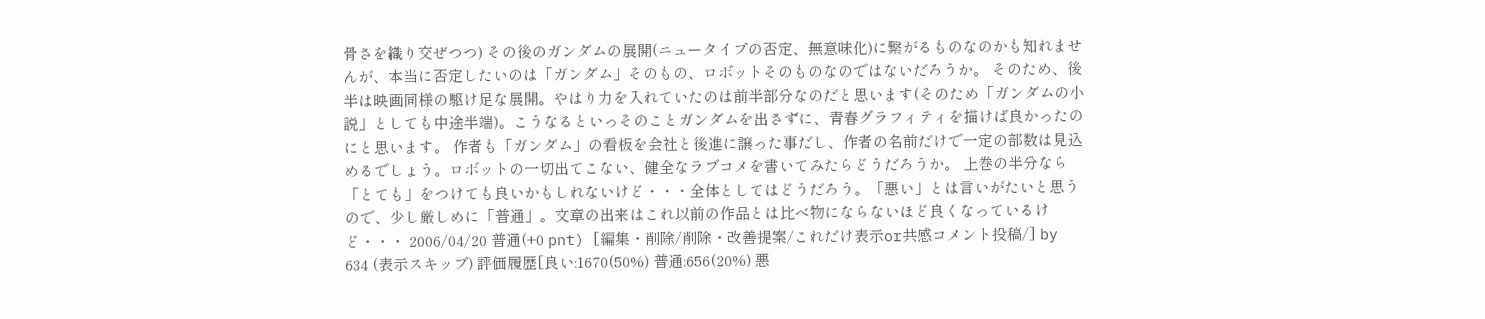骨さを織り交ぜつつ) その後のガンダムの展開(ニュータイプの否定、無意味化)に繋がるものなのかも知れませんが、本当に否定したいのは「ガンダム」そのもの、ロボットそのものなのではないだろうか。 そのため、後半は映画同様の駆け足な展開。やはり力を入れていたのは前半部分なのだと思います(そのため「ガンダムの小説」としても中途半端)。こうなるといっそのことガンダムを出さずに、青春グラフィティを描けば良かったのにと思います。 作者も「ガンダム」の看板を会社と後進に譲った事だし、作者の名前だけで一定の部数は見込めるでしょう。ロボットの一切出てこない、健全なラブコメを書いてみたらどうだろうか。 上巻の半分なら「とても」をつけても良いかもしれないけど・・・全体としてはどうだろう。「悪い」とは言いがたいと思うので、少し厳しめに「普通」。文章の出来はこれ以前の作品とは比べ物にならないほど良くなっているけど・・・ 2006/04/20 普通(+0 pnt) [編集・削除/削除・改善提案/これだけ表示or共感コメント投稿/] by 634 (表示スキップ) 評価履歴[良い:1670(50%) 普通:656(20%) 悪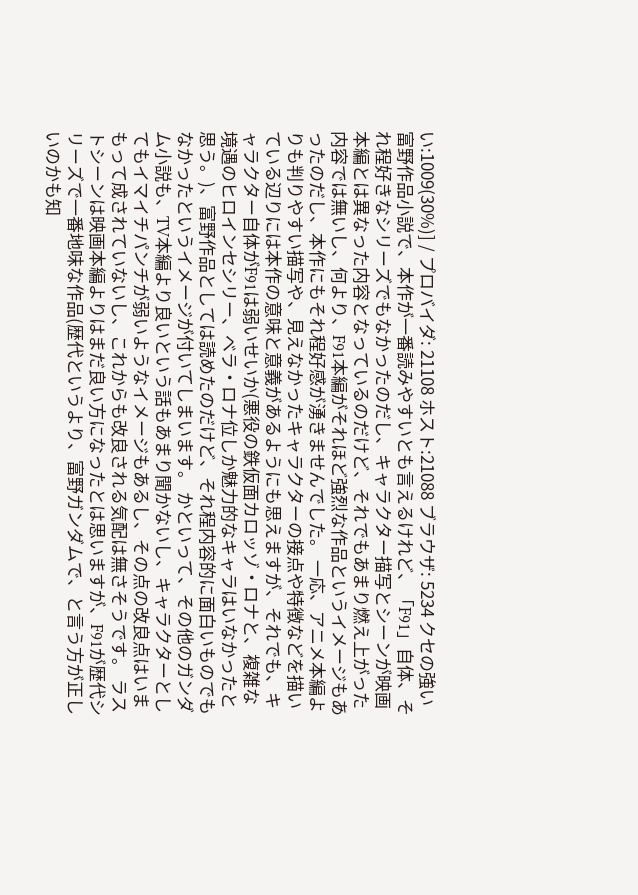い:1009(30%)] / プロバイダ: 21108 ホスト:21088 ブラウザ: 5234 クセの強い富野作品小説で、本作が一番読みやすいとも言えるけれど、「F91」自体、それ程好きなシリーズでもなかったのだし、キャラクター描写とシーンが映画本編とは異なった内容となっているのだけど、それでもあまり燃え上がった内容では無いし、何より、F91本編がそれほど強烈な作品というイメージもあったのだし、本作にもそれ程好感が湧きませんでした。 一応、アニメ本編よりも判りやすい描写や、見えなかったキャラクターの接点や特徴などを描いている辺りには本作の意味と意義があるようにも思えますが、それでも、キャラクター自体がF91は弱いせいか(悪役の鉄仮面カロッゾ・ロナと、複雑な境遇のヒロインセシリー、ベラ・ロナ位しか魅力的なキャラはいなかったと思う。)、富野作品としては読めたのだけど、それ程内容的に面白いものでもなかったというイメージが付いてしまいます。 かといって、その他のガンダム小説も、TV本編より良いという話もあまり聞かないし、キャラクターとしてもイマイチパンチが弱いようなイメージもあるし、その点の改良点はいまもって成されていないし、これからも改良される気配は無さそうです。 ラストシーンは映画本編よりはまだ良い方になったとは思いますが、F91が歴代シリーズで一番地味な作品(歴代というより、富野ガンダムで、と言う方が正しいのかも知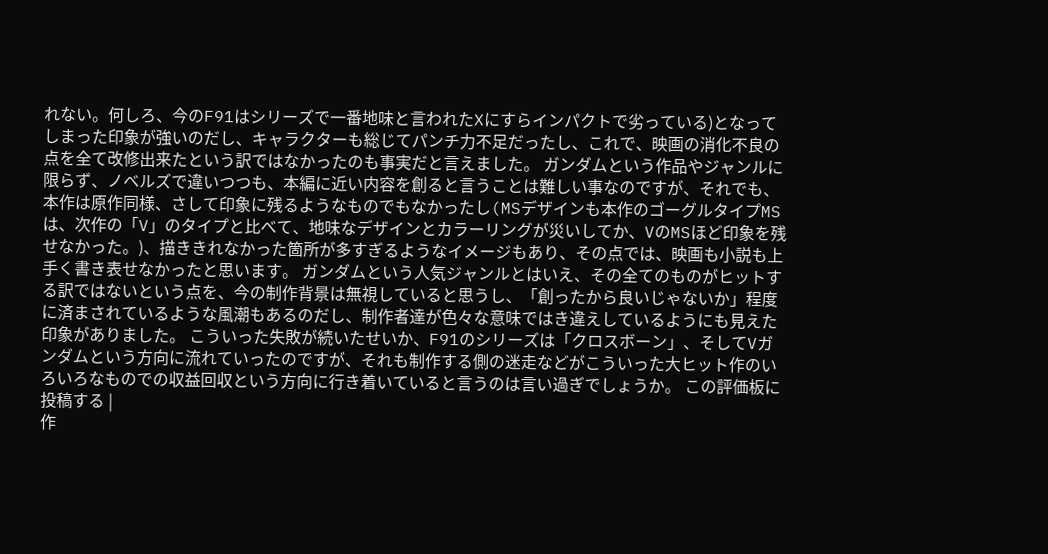れない。何しろ、今のF91はシリーズで一番地味と言われたXにすらインパクトで劣っている)となってしまった印象が強いのだし、キャラクターも総じてパンチ力不足だったし、これで、映画の消化不良の点を全て改修出来たという訳ではなかったのも事実だと言えました。 ガンダムという作品やジャンルに限らず、ノベルズで違いつつも、本編に近い内容を創ると言うことは難しい事なのですが、それでも、本作は原作同様、さして印象に残るようなものでもなかったし(MSデザインも本作のゴーグルタイプMSは、次作の「V」のタイプと比べて、地味なデザインとカラーリングが災いしてか、VのMSほど印象を残せなかった。)、描ききれなかった箇所が多すぎるようなイメージもあり、その点では、映画も小説も上手く書き表せなかったと思います。 ガンダムという人気ジャンルとはいえ、その全てのものがヒットする訳ではないという点を、今の制作背景は無視していると思うし、「創ったから良いじゃないか」程度に済まされているような風潮もあるのだし、制作者達が色々な意味ではき違えしているようにも見えた印象がありました。 こういった失敗が続いたせいか、F91のシリーズは「クロスボーン」、そしてVガンダムという方向に流れていったのですが、それも制作する側の迷走などがこういった大ヒット作のいろいろなものでの収益回収という方向に行き着いていると言うのは言い過ぎでしょうか。 この評価板に投稿する |
作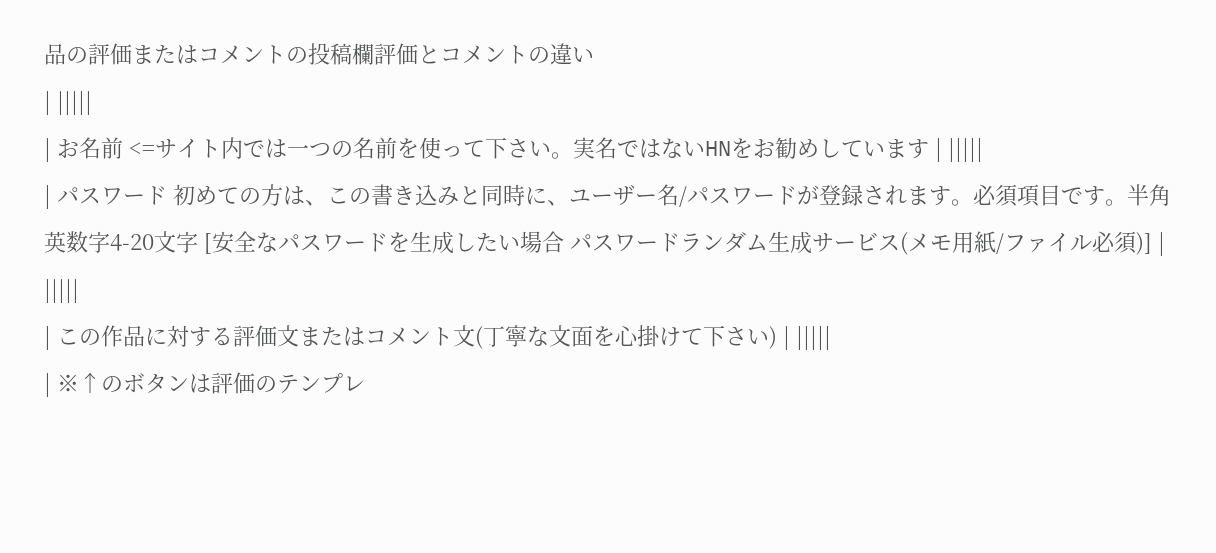品の評価またはコメントの投稿欄評価とコメントの違い
| |||||
| お名前 <=サイト内では一つの名前を使って下さい。実名ではないHNをお勧めしています | |||||
| パスワード 初めての方は、この書き込みと同時に、ユーザー名/パスワードが登録されます。必須項目です。半角英数字4-20文字 [安全なパスワードを生成したい場合 パスワードランダム生成サービス(メモ用紙/ファイル必須)] | |||||
| この作品に対する評価文またはコメント文(丁寧な文面を心掛けて下さい) | |||||
| ※↑のボタンは評価のテンプレ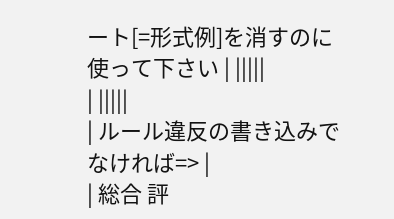ート[=形式例]を消すのに使って下さい | |||||
| |||||
| ルール違反の書き込みでなければ=> |
| 総合 評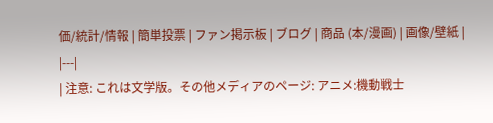価/統計/情報 | 簡単投票 | ファン掲示板 | ブログ | 商品 (本/漫画) | 画像/壁紙 |
|---|
| 注意: これは文学版。その他メディアのページ: アニメ:機動戦士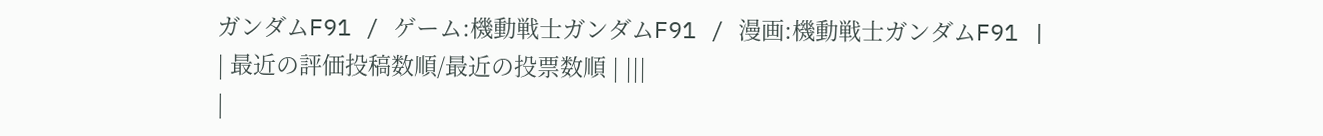ガンダムF91 / ゲーム:機動戦士ガンダムF91 / 漫画:機動戦士ガンダムF91 |
| 最近の評価投稿数順/最近の投票数順 | |||
|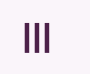|||